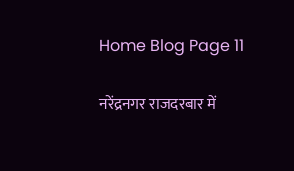Home Blog Page 11

नरेंद्रनगर राजदरबार में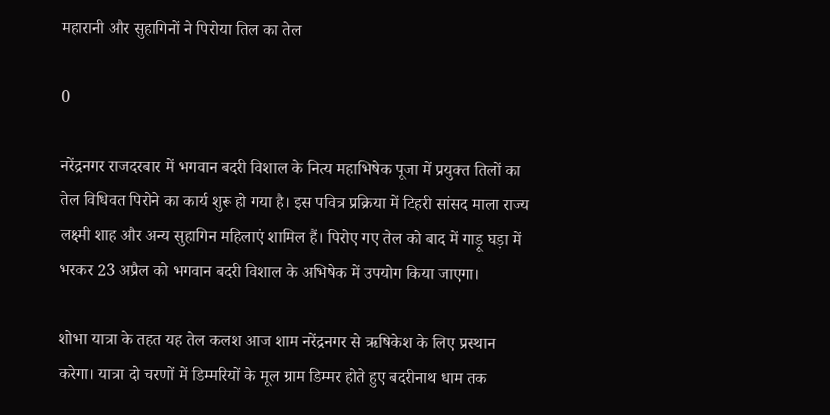महारानी और सुहागिनों ने पिरोया तिल का तेल

0

नरेंद्रनगर राजदरबार में भगवान बदरी विशाल के नित्य महाभिषेक पूजा में प्रयुक्त तिलों का तेल विधिवत पिरोने का कार्य शुरू हो गया है। इस पवित्र प्रक्रिया में टिहरी सांसद माला राज्य लक्ष्मी शाह और अन्य सुहागिन महिलाएं शामिल हैं। पिरोए गए तेल को बाद में गाड़ू घड़ा में भरकर 23 अप्रैल को भगवान बदरी विशाल के अभिषेक में उपयोग किया जाएगा।

शोभा यात्रा के तहत यह तेल कलश आज शाम नरेंद्रनगर से ऋषिकेश के लिए प्रस्थान करेगा। यात्रा दो चरणों में डिम्मरियों के मूल ग्राम डिम्मर होते हुए बदरीनाथ धाम तक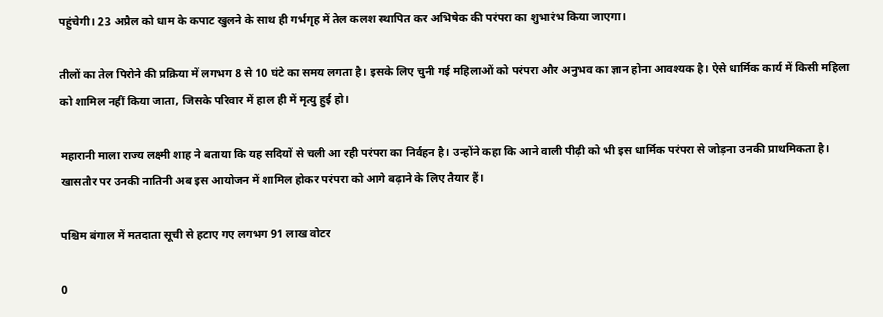पहुंचेगी। 23 अप्रैल को धाम के कपाट खुलने के साथ ही गर्भगृह में तेल कलश स्थापित कर अभिषेक की परंपरा का शुभारंभ किया जाएगा।

तीलों का तेल पिरोने की प्रक्रिया में लगभग 8 से 10 घंटे का समय लगता है। इसके लिए चुनी गई महिलाओं को परंपरा और अनुभव का ज्ञान होना आवश्यक है। ऐसे धार्मिक कार्य में किसी महिला को शामिल नहीं किया जाता, जिसके परिवार में हाल ही में मृत्यु हुई हो।

महारानी माला राज्य लक्ष्मी शाह ने बताया कि यह सदियों से चली आ रही परंपरा का निर्वहन है। उन्होंने कहा कि आने वाली पीढ़ी को भी इस धार्मिक परंपरा से जोड़ना उनकी प्राथमिकता है। खासतौर पर उनकी नातिनी अब इस आयोजन में शामिल होकर परंपरा को आगे बढ़ाने के लिए तैयार हैं।

पश्चिम बंगाल में मतदाता सूची से हटाए गए लगभग 91 लाख वोटर

0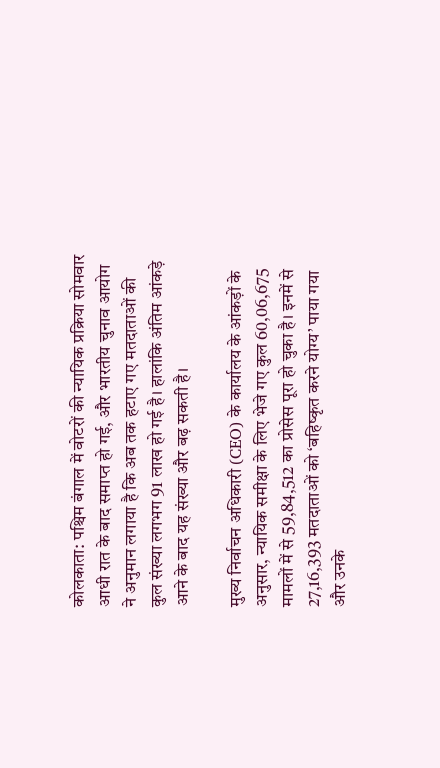कोलकाता: पश्चिम बंगाल में वोटरों की न्यायिक प्रक्रिया सोमवार आधी रात के बाद समाप्त हो गई, और भारतीय चुनाव आयोग ने अनुमान लगाया है कि अब तक हटाए गए मतदाताओं की कुल संख्या लगभग 91 लाख हो गई है। हालांकि अंतिम आंकड़े आने के बाद यह संख्या और बढ़ सकती है।

मुख्य निर्वाचन अधिकारी (CEO) के कार्यालय के आंकड़ों के अनुसार, न्यायिक समीक्षा के लिए भेजे गए कुल 60,06,675 मामलों में से 59,84,512 का प्रोसेस पूरा हो चुका है। इनमें से 27,16,393 मतदाताओं को ‘बहिष्कृत करने योग्य’ पाया गया और उनके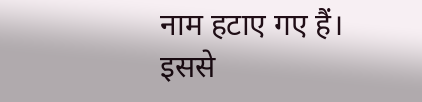नाम हटाए गए हैं। इससे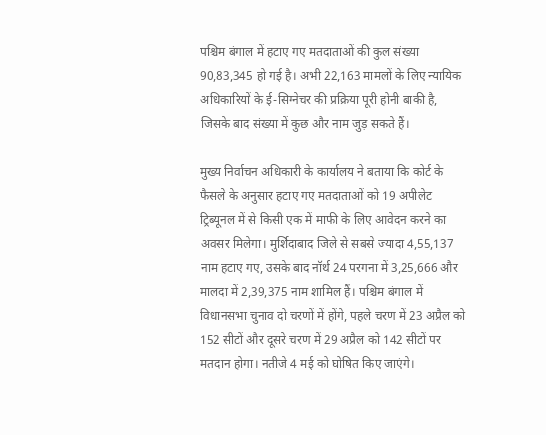पश्चिम बंगाल में हटाए गए मतदाताओं की कुल संख्या 90,83,345 हो गई है। अभी 22,163 मामलों के लिए न्यायिक अधिकारियों के ई-सिग्नेचर की प्रक्रिया पूरी होनी बाकी है, जिसके बाद संख्या में कुछ और नाम जुड़ सकते हैं।

मुख्य निर्वाचन अधिकारी के कार्यालय ने बताया कि कोर्ट के फैसले के अनुसार हटाए गए मतदाताओं को 19 अपीलेट ट्रिब्यूनल में से किसी एक में माफी के लिए आवेदन करने का अवसर मिलेगा। मुर्शिदाबाद जिले से सबसे ज्यादा 4,55,137 नाम हटाए गए, उसके बाद नॉर्थ 24 परगना में 3,25,666 और मालदा में 2,39,375 नाम शामिल हैं। पश्चिम बंगाल में विधानसभा चुनाव दो चरणों में होंगे, पहले चरण में 23 अप्रैल को 152 सीटों और दूसरे चरण में 29 अप्रैल को 142 सीटों पर मतदान होगा। नतीजे 4 मई को घोषित किए जाएंगे।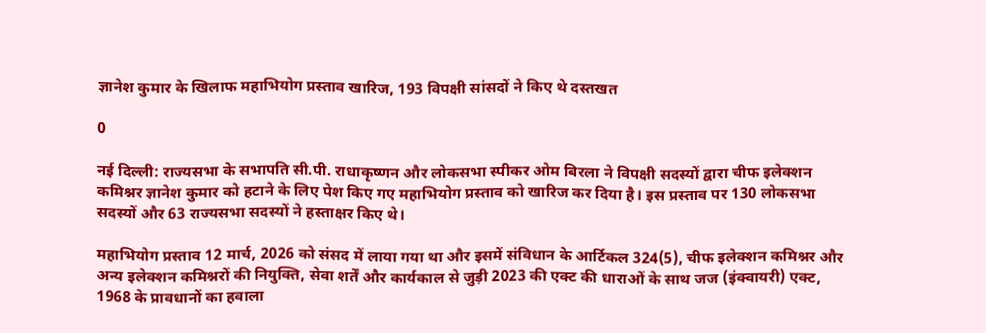ज्ञानेश कुमार के खिलाफ महाभियोग प्रस्ताव खारिज, 193 विपक्षी सांसदों ने किए थे दस्तखत

0

नई दिल्ली: राज्यसभा के सभापति सी.पी. राधाकृष्णन और लोकसभा स्पीकर ओम बिरला ने विपक्षी सदस्यों द्वारा चीफ इलेक्शन कमिश्नर ज्ञानेश कुमार को हटाने के लिए पेश किए गए महाभियोग प्रस्ताव को खारिज कर दिया है। इस प्रस्ताव पर 130 लोकसभा सदस्यों और 63 राज्यसभा सदस्यों ने हस्ताक्षर किए थे।

महाभियोग प्रस्ताव 12 मार्च, 2026 को संसद में लाया गया था और इसमें संविधान के आर्टिकल 324(5), चीफ इलेक्शन कमिश्नर और अन्य इलेक्शन कमिश्नरों की नियुक्ति, सेवा शर्तें और कार्यकाल से जुड़ी 2023 की एक्ट की धाराओं के साथ जज (इंक्वायरी) एक्ट, 1968 के प्रावधानों का हवाला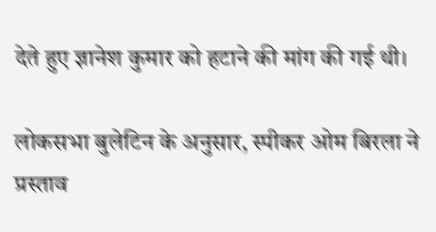देते हुए ज्ञानेश कुमार को हटाने की मांग की गई थी।

लोकसभा बुलेटिन के अनुसार, स्पीकर ओम बिरला ने प्रस्ताव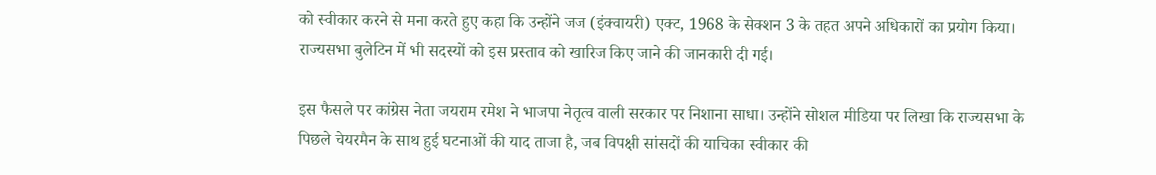को स्वीकार करने से मना करते हुए कहा कि उन्होंने जज (इंक्वायरी) एक्ट, 1968 के सेक्शन 3 के तहत अपने अधिकारों का प्रयोग किया। राज्यसभा बुलेटिन में भी सदस्यों को इस प्रस्ताव को खारिज किए जाने की जानकारी दी गई।

इस फैसले पर कांग्रेस नेता जयराम रमेश ने भाजपा नेतृत्व वाली सरकार पर निशाना साधा। उन्होंने सोशल मीडिया पर लिखा कि राज्यसभा के पिछले चेयरमैन के साथ हुई घटनाओं की याद ताजा है, जब विपक्षी सांसदों की याचिका स्वीकार की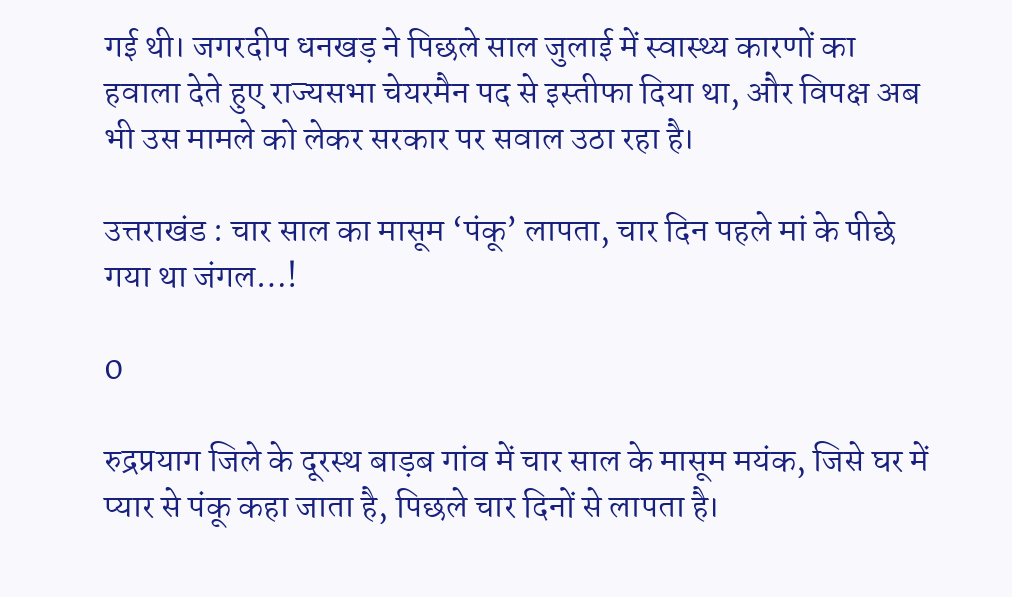गई थी। जगरदीप धनखड़ ने पिछले साल जुलाई में स्वास्थ्य कारणों का हवाला देते हुए राज्यसभा चेयरमैन पद से इस्तीफा दिया था, और विपक्ष अब भी उस मामले को लेकर सरकार पर सवाल उठा रहा है।

उत्तराखंड : चार साल का मासूम ‘पंकू’ लापता, चार दिन पहले मां के पीछे गया था जंगल…!

0

रुद्रप्रयाग जिले के दूरस्थ बाड़ब गांव में चार साल के मासूम मयंक, जिसे घर में प्यार से पंकू कहा जाता है, पिछले चार दिनों से लापता है।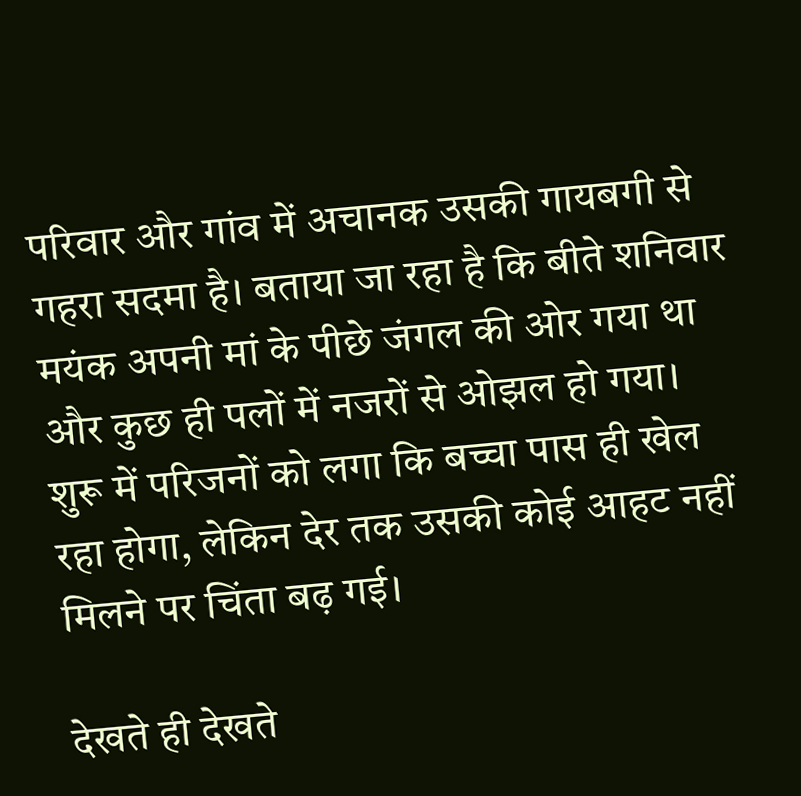परिवार और गांव में अचानक उसकी गायबगी से गहरा सदमा है। बताया जा रहा है कि बीते शनिवार मयंक अपनी मां के पीछे जंगल की ओर गया था और कुछ ही पलों में नजरों से ओझल हो गया। शुरू में परिजनों को लगा कि बच्चा पास ही खेल रहा होगा, लेकिन देर तक उसकी कोई आहट नहीं मिलने पर चिंता बढ़ गई।

देखते ही देखते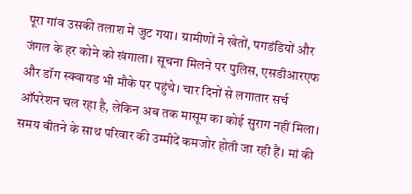पूरा गांव उसकी तलाश में जुट गया। ग्रामीणों ने खेतों, पगडंडियों और जंगल के हर कोने को खंगाला। सूचना मिलने पर पुलिस, एसडीआरएफ और डॉग स्क्वायड भी मौके पर पहुंचे। चार दिनों से लगातार सर्च ऑपरेशन चल रहा है, लेकिन अब तक मासूम का कोई सुराग नहीं मिला। समय बीतने के साथ परिवार की उम्मीदें कमजोर होती जा रही हैं। मां की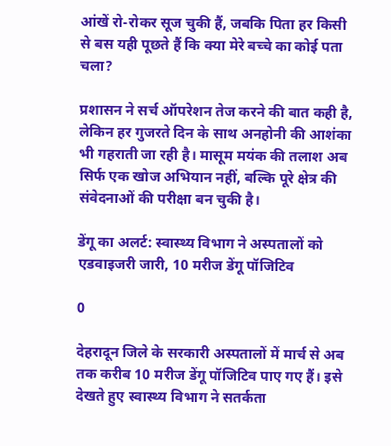आंखें रो-रोकर सूज चुकी हैं, जबकि पिता हर किसी से बस यही पूछते हैं कि क्या मेरे बच्चे का कोई पता चला?

प्रशासन ने सर्च ऑपरेशन तेज करने की बात कही है, लेकिन हर गुजरते दिन के साथ अनहोनी की आशंका भी गहराती जा रही है। मासूम मयंक की तलाश अब सिर्फ एक खोज अभियान नहीं, बल्कि पूरे क्षेत्र की संवेदनाओं की परीक्षा बन चुकी है।

डेंगू का अलर्ट: स्वास्थ्य विभाग ने अस्पतालों को एडवाइजरी जारी, 10 मरीज डेंगू पॉजिटिव

0

देहरादून जिले के सरकारी अस्पतालों में मार्च से अब तक करीब 10 मरीज डेंगू पॉजिटिव पाए गए हैं। इसे देखते हुए स्वास्थ्य विभाग ने सतर्कता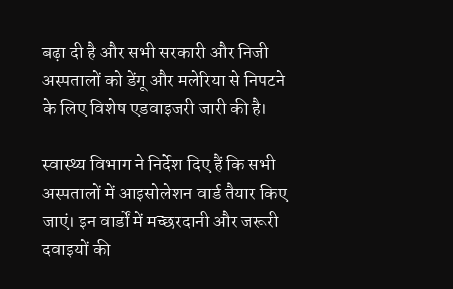बढ़ा दी है और सभी सरकारी और निजी अस्पतालों को डेंगू और मलेरिया से निपटने के लिए विशेष एडवाइजरी जारी की है।

स्वास्थ्य विभाग ने निर्देश दिए हैं कि सभी अस्पतालों में आइसोलेशन वार्ड तैयार किए जाएं। इन वार्डों में मच्छरदानी और जरूरी दवाइयों की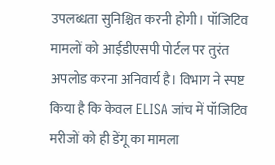उपलब्धता सुनिश्चित करनी होगी। पॉजिटिव मामलों को आईडीएसपी पोर्टल पर तुरंत अपलोड करना अनिवार्य है। विभाग ने स्पष्ट किया है कि केवल ELISA जांच में पॉजिटिव मरीजों को ही डेंगू का मामला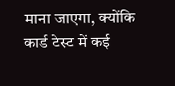माना जाएगा, क्योंकि कार्ड टेस्ट में कई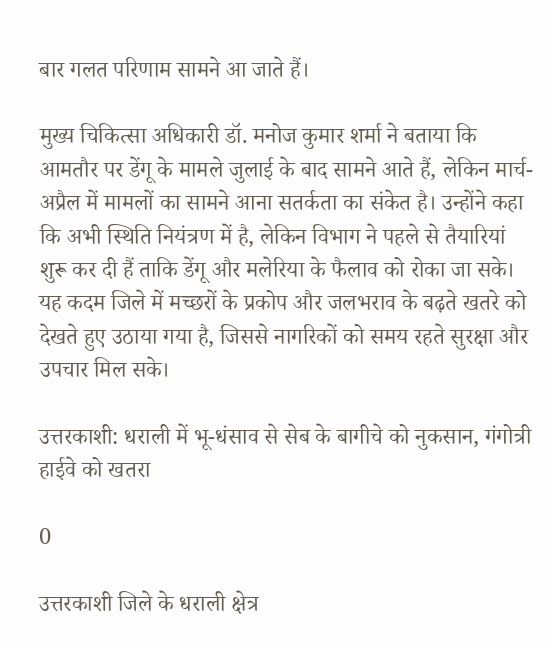बार गलत परिणाम सामने आ जाते हैं।

मुख्य चिकित्सा अधिकारी डॉ. मनोज कुमार शर्मा ने बताया कि आमतौर पर डेंगू के मामले जुलाई के बाद सामने आते हैं, लेकिन मार्च-अप्रैल में मामलों का सामने आना सतर्कता का संकेत है। उन्होंने कहा कि अभी स्थिति नियंत्रण में है, लेकिन विभाग ने पहले से तैयारियां शुरू कर दी हैं ताकि डेंगू और मलेरिया के फैलाव को रोका जा सके। यह कदम जिले में मच्छरों के प्रकोप और जलभराव के बढ़ते खतरे को देखते हुए उठाया गया है, जिससे नागरिकों को समय रहते सुरक्षा और उपचार मिल सके।

उत्तरकाशी: धराली में भू-धंसाव से सेब के बागीचे को नुकसान, गंगोत्री हाईवे को खतरा

0

उत्तरकाशी जिले के धराली क्षेत्र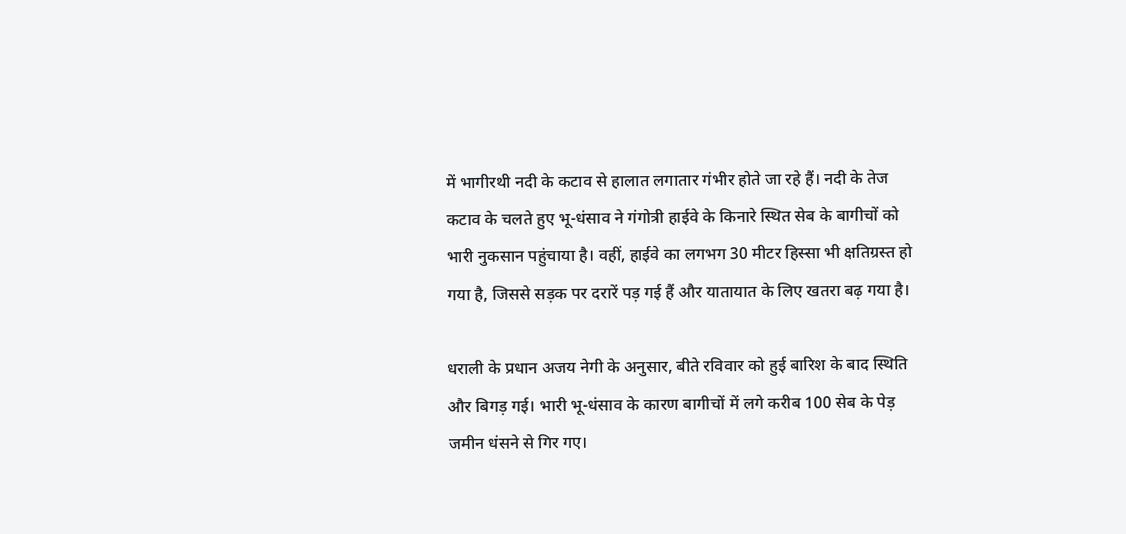में भागीरथी नदी के कटाव से हालात लगातार गंभीर होते जा रहे हैं। नदी के तेज कटाव के चलते हुए भू-धंसाव ने गंगोत्री हाईवे के किनारे स्थित सेब के बागीचों को भारी नुकसान पहुंचाया है। वहीं, हाईवे का लगभग 30 मीटर हिस्सा भी क्षतिग्रस्त हो गया है, जिससे सड़क पर दरारें पड़ गई हैं और यातायात के लिए खतरा बढ़ गया है।

धराली के प्रधान अजय नेगी के अनुसार, बीते रविवार को हुई बारिश के बाद स्थिति और बिगड़ गई। भारी भू-धंसाव के कारण बागीचों में लगे करीब 100 सेब के पेड़ जमीन धंसने से गिर गए।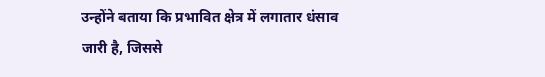उन्होंने बताया कि प्रभावित क्षेत्र में लगातार धंसाव जारी है, जिससे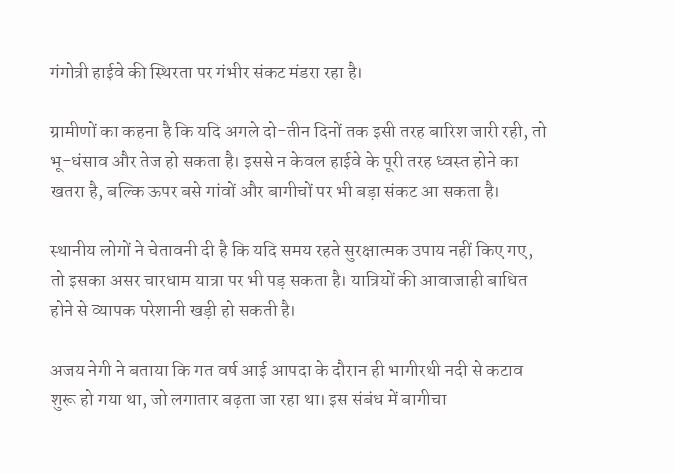गंगोत्री हाईवे की स्थिरता पर गंभीर संकट मंडरा रहा है।

ग्रामीणों का कहना है कि यदि अगले दो-तीन दिनों तक इसी तरह बारिश जारी रही, तो भू-धंसाव और तेज हो सकता है। इससे न केवल हाईवे के पूरी तरह ध्वस्त होने का खतरा है, बल्कि ऊपर बसे गांवों और बागीचों पर भी बड़ा संकट आ सकता है।

स्थानीय लोगों ने चेतावनी दी है कि यदि समय रहते सुरक्षात्मक उपाय नहीं किए गए, तो इसका असर चारधाम यात्रा पर भी पड़ सकता है। यात्रियों की आवाजाही बाधित होने से व्यापक परेशानी खड़ी हो सकती है।

अजय नेगी ने बताया कि गत वर्ष आई आपदा के दौरान ही भागीरथी नदी से कटाव शुरू हो गया था, जो लगातार बढ़ता जा रहा था। इस संबंध में बागीचा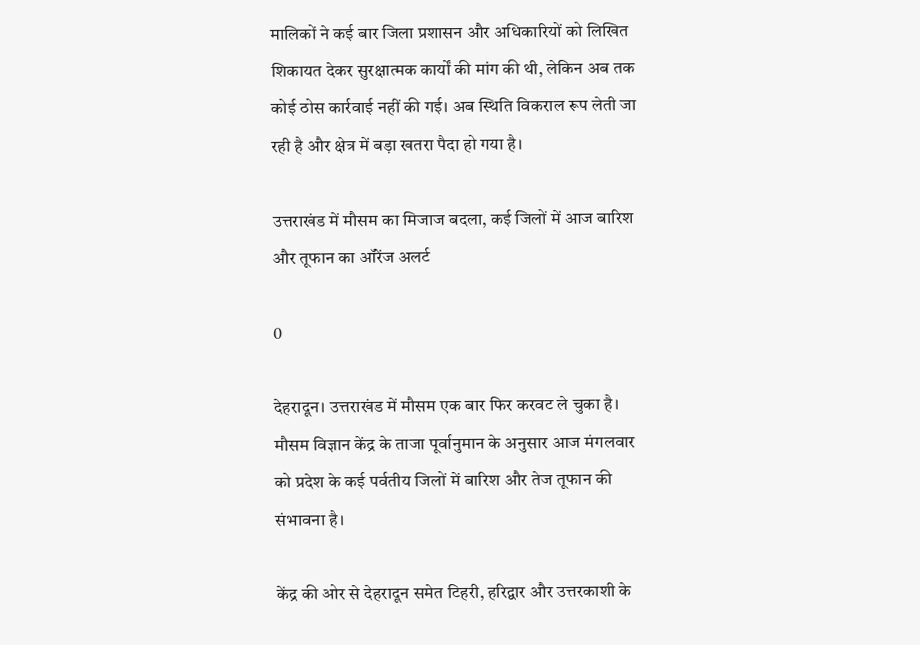मालिकों ने कई बार जिला प्रशासन और अधिकारियों को लिखित शिकायत देकर सुरक्षात्मक कार्यों की मांग की थी, लेकिन अब तक कोई ठोस कार्रवाई नहीं की गई। अब स्थिति विकराल रूप लेती जा रही है और क्षेत्र में बड़ा खतरा पैदा हो गया है।

उत्तराखंड में मौसम का मिजाज बदला, कई जिलों में आज बारिश और तूफान का ऑरेंज अलर्ट

0

देहरादून। उत्तराखंड में मौसम एक बार फिर करवट ले चुका है। मौसम विज्ञान केंद्र के ताजा पूर्वानुमान के अनुसार आज मंगलवार को प्रदेश के कई पर्वतीय जिलों में बारिश और तेज तूफान की संभावना है।

केंद्र की ओर से देहरादून समेत टिहरी, हरिद्वार और उत्तरकाशी के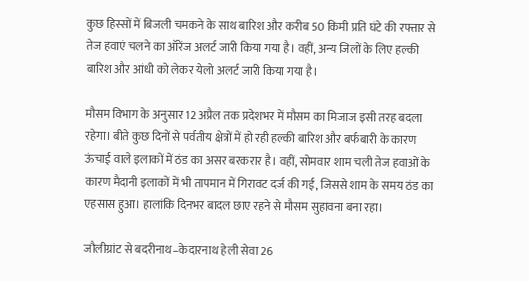कुछ हिस्सों में बिजली चमकने के साथ बारिश और करीब 50 किमी प्रति घंटे की रफ्तार से तेज हवाएं चलने का ऑरेंज अलर्ट जारी किया गया है। वहीं, अन्य जिलों के लिए हल्की बारिश और आंधी को लेकर येलो अलर्ट जारी किया गया है।

मौसम विभाग के अनुसार 12 अप्रैल तक प्रदेशभर में मौसम का मिजाज इसी तरह बदला रहेगा। बीते कुछ दिनों से पर्वतीय क्षेत्रों में हो रही हल्की बारिश और बर्फबारी के कारण ऊंचाई वाले इलाकों में ठंड का असर बरकरार है। वहीं, सोमवार शाम चली तेज हवाओं के कारण मैदानी इलाकों में भी तापमान में गिरावट दर्ज की गई, जिससे शाम के समय ठंड का एहसास हुआ। हालांकि दिनभर बादल छाए रहने से मौसम सुहावना बना रहा।

जौलीग्रांट से बदरीनाथ–केदारनाथ हेली सेवा 26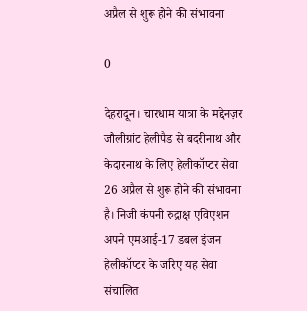अप्रैल से शुरू होने की संभावना

0

देहरादून। चारधाम यात्रा के मद्देनज़र जौलीग्रांट हेलीपैड से बदरीनाथ और केदारनाथ के लिए हेलीकॉप्टर सेवा 26 अप्रैल से शुरू होने की संभावना है। निजी कंपनी रुद्राक्ष एविएशन अपने एमआई-17 डबल इंजन हेलीकॉप्टर के जरिए यह सेवा संचालित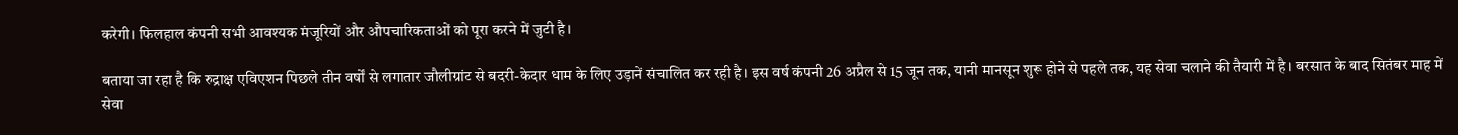करेगी। फिलहाल कंपनी सभी आवश्यक मंजूरियों और औपचारिकताओं को पूरा करने में जुटी है।

बताया जा रहा है कि रुद्राक्ष एविएशन पिछले तीन वर्षों से लगातार जौलीग्रांट से बदरी-केदार धाम के लिए उड़ानें संचालित कर रही है। इस वर्ष कंपनी 26 अप्रैल से 15 जून तक, यानी मानसून शुरू होने से पहले तक, यह सेवा चलाने की तैयारी में है। बरसात के बाद सितंबर माह में सेवा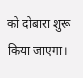को दोबारा शुरू किया जाएगा।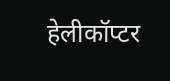हेलीकॉप्टर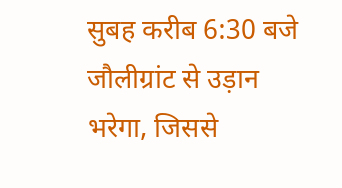सुबह करीब 6:30 बजे जौलीग्रांट से उड़ान भरेगा, जिससे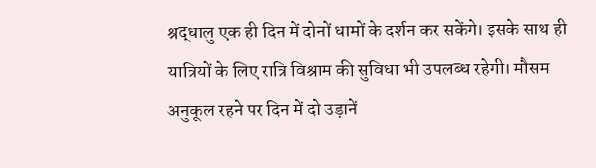श्रद्धालु एक ही दिन में दोनों धामों के दर्शन कर सकेंगे। इसके साथ ही यात्रियों के लिए रात्रि विश्राम की सुविधा भी उपलब्ध रहेगी। मौसम अनुकूल रहने पर दिन में दो उड़ानें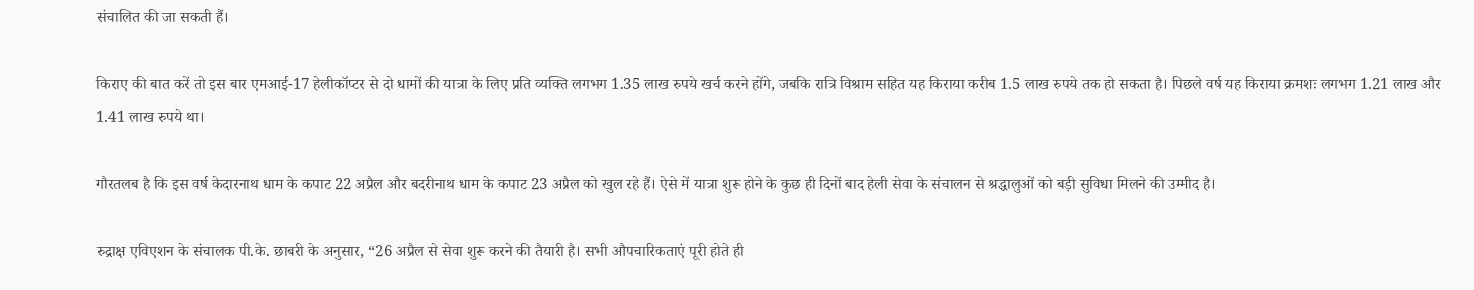संचालित की जा सकती हैं।

किराए की बात करें तो इस बार एमआई-17 हेलीकॉप्टर से दो धामों की यात्रा के लिए प्रति व्यक्ति लगभग 1.35 लाख रुपये खर्च करने होंगे, जबकि रात्रि विश्राम सहित यह किराया करीब 1.5 लाख रुपये तक हो सकता है। पिछले वर्ष यह किराया क्रमशः लगभग 1.21 लाख और 1.41 लाख रुपये था।

गौरतलब है कि इस वर्ष केदारनाथ धाम के कपाट 22 अप्रैल और बदरीनाथ धाम के कपाट 23 अप्रैल को खुल रहे हैं। ऐसे में यात्रा शुरू होने के कुछ ही दिनों बाद हेली सेवा के संचालन से श्रद्धालुओं को बड़ी सुविधा मिलने की उम्मीद है।

रुद्राक्ष एविएशन के संचालक पी.के. छाबरी के अनुसार, “26 अप्रैल से सेवा शुरू करने की तैयारी है। सभी औपचारिकताएं पूरी होते ही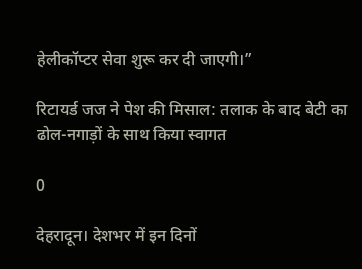हेलीकॉप्टर सेवा शुरू कर दी जाएगी।”

रिटायर्ड जज ने पेश की मिसाल: तलाक के बाद बेटी का ढोल-नगाड़ों के साथ किया स्वागत

0

देहरादून। देशभर में इन दिनों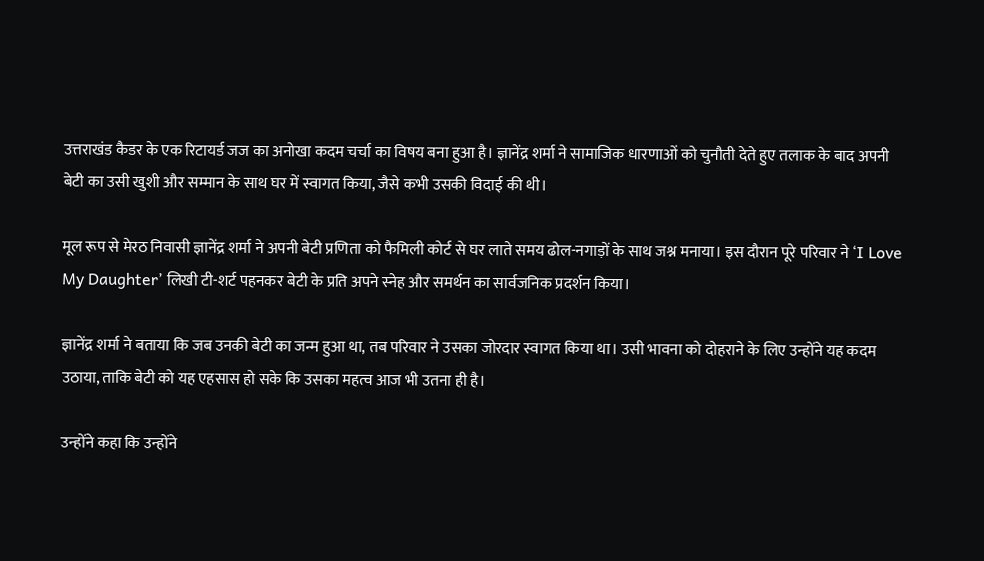उत्तराखंड कैडर के एक रिटायर्ड जज का अनोखा कदम चर्चा का विषय बना हुआ है। ज्ञानेंद्र शर्मा ने सामाजिक धारणाओं को चुनौती देते हुए तलाक के बाद अपनी बेटी का उसी खुशी और सम्मान के साथ घर में स्वागत किया, जैसे कभी उसकी विदाई की थी।

मूल रूप से मेरठ निवासी ज्ञानेंद्र शर्मा ने अपनी बेटी प्रणिता को फैमिली कोर्ट से घर लाते समय ढोल-नगाड़ों के साथ जश्न मनाया। इस दौरान पूरे परिवार ने ‘I Love My Daughter’ लिखी टी-शर्ट पहनकर बेटी के प्रति अपने स्नेह और समर्थन का सार्वजनिक प्रदर्शन किया।

ज्ञानेंद्र शर्मा ने बताया कि जब उनकी बेटी का जन्म हुआ था, तब परिवार ने उसका जोरदार स्वागत किया था। उसी भावना को दोहराने के लिए उन्होंने यह कदम उठाया, ताकि बेटी को यह एहसास हो सके कि उसका महत्व आज भी उतना ही है।

उन्होंने कहा कि उन्होंने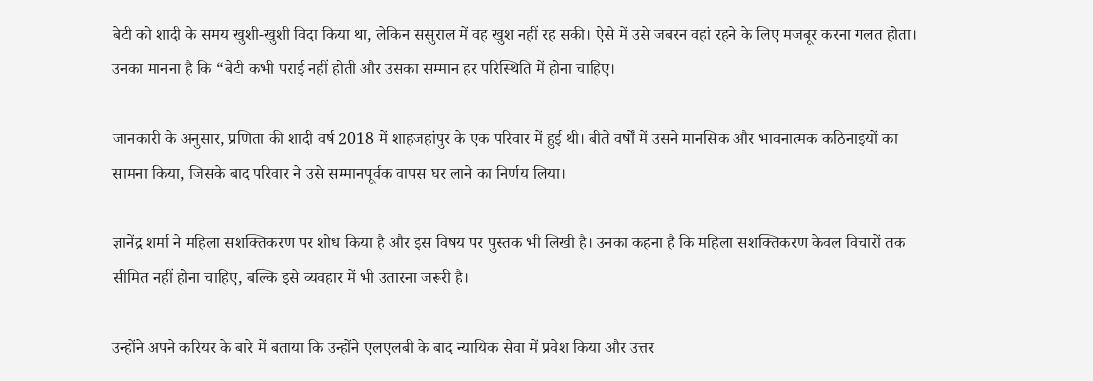बेटी को शादी के समय खुशी-खुशी विदा किया था, लेकिन ससुराल में वह खुश नहीं रह सकी। ऐसे में उसे जबरन वहां रहने के लिए मजबूर करना गलत होता। उनका मानना है कि “बेटी कभी पराई नहीं होती और उसका सम्मान हर परिस्थिति में होना चाहिए।

जानकारी के अनुसार, प्रणिता की शादी वर्ष 2018 में शाहजहांपुर के एक परिवार में हुई थी। बीते वर्षों में उसने मानसिक और भावनात्मक कठिनाइयों का सामना किया, जिसके बाद परिवार ने उसे सम्मानपूर्वक वापस घर लाने का निर्णय लिया।

ज्ञानेंद्र शर्मा ने महिला सशक्तिकरण पर शोध किया है और इस विषय पर पुस्तक भी लिखी है। उनका कहना है कि महिला सशक्तिकरण केवल विचारों तक सीमित नहीं होना चाहिए, बल्कि इसे व्यवहार में भी उतारना जरूरी है।

उन्होंने अपने करियर के बारे में बताया कि उन्होंने एलएलबी के बाद न्यायिक सेवा में प्रवेश किया और उत्तर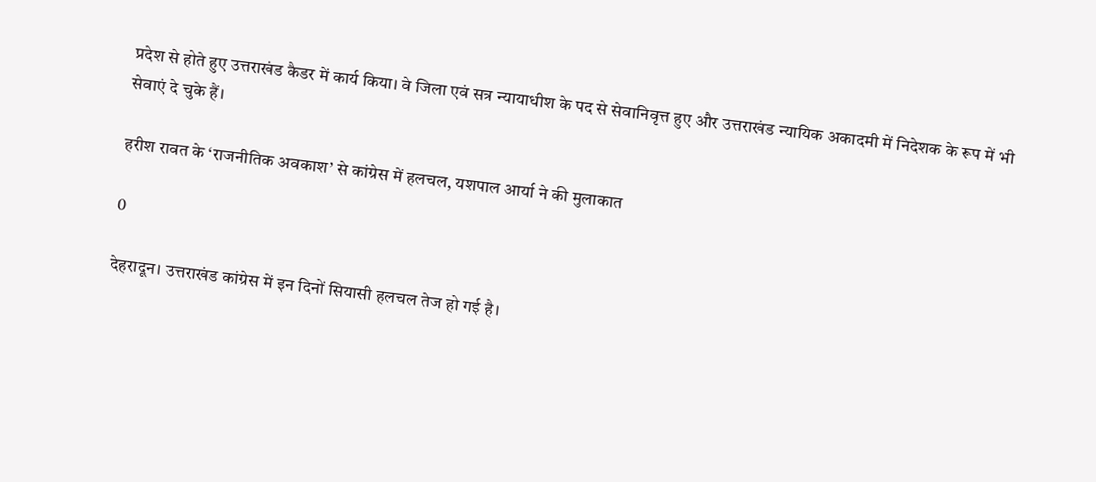प्रदेश से होते हुए उत्तराखंड कैडर में कार्य किया। वे जिला एवं सत्र न्यायाधीश के पद से सेवानिवृत्त हुए और उत्तराखंड न्यायिक अकादमी में निदेशक के रूप में भी सेवाएं दे चुके हैं।

हरीश रावत के ‘राजनीतिक अवकाश’ से कांग्रेस में हलचल, यशपाल आर्या ने की मुलाकात

0

देहरादून। उत्तराखंड कांग्रेस में इन दिनों सियासी हलचल तेज हो गई है।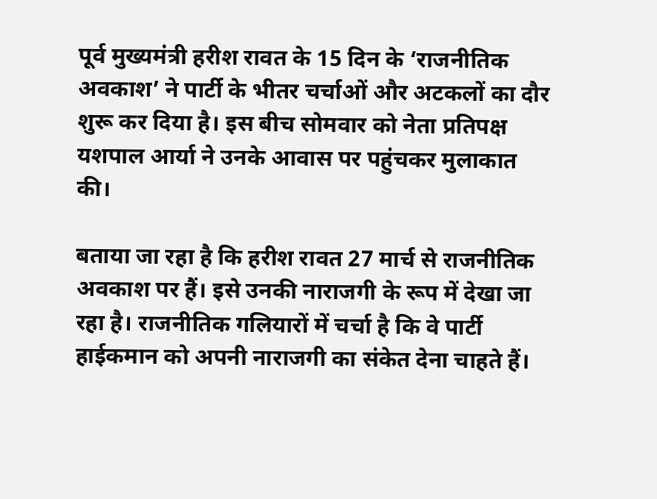पूर्व मुख्यमंत्री हरीश रावत के 15 दिन के ‘राजनीतिक अवकाश’ ने पार्टी के भीतर चर्चाओं और अटकलों का दौर शुरू कर दिया है। इस बीच सोमवार को नेता प्रतिपक्ष यशपाल आर्या ने उनके आवास पर पहुंचकर मुलाकात की।

बताया जा रहा है कि हरीश रावत 27 मार्च से राजनीतिक अवकाश पर हैं। इसे उनकी नाराजगी के रूप में देखा जा रहा है। राजनीतिक गलियारों में चर्चा है कि वे पार्टी हाईकमान को अपनी नाराजगी का संकेत देना चाहते हैं।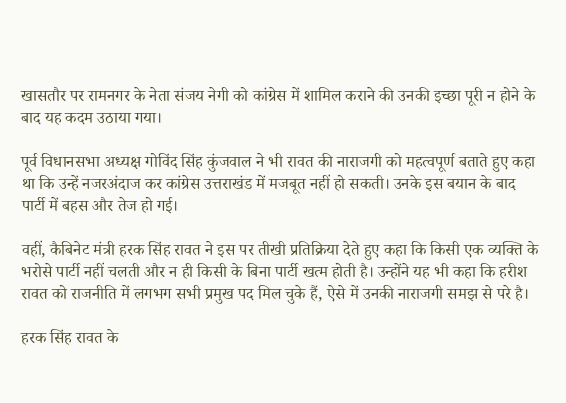खासतौर पर रामनगर के नेता संजय नेगी को कांग्रेस में शामिल कराने की उनकी इच्छा पूरी न होने के बाद यह कदम उठाया गया।

पूर्व विधानसभा अध्यक्ष गोविंद सिंह कुंजवाल ने भी रावत की नाराजगी को महत्वपूर्ण बताते हुए कहा था कि उन्हें नजरअंदाज कर कांग्रेस उत्तराखंड में मजबूत नहीं हो सकती। उनके इस बयान के बाद पार्टी में बहस और तेज हो गई।

वहीं, कैबिनेट मंत्री हरक सिंह रावत ने इस पर तीखी प्रतिक्रिया देते हुए कहा कि किसी एक व्यक्ति के भरोसे पार्टी नहीं चलती और न ही किसी के बिना पार्टी खत्म होती है। उन्होंने यह भी कहा कि हरीश रावत को राजनीति में लगभग सभी प्रमुख पद मिल चुके हैं, ऐसे में उनकी नाराजगी समझ से परे है।

हरक सिंह रावत के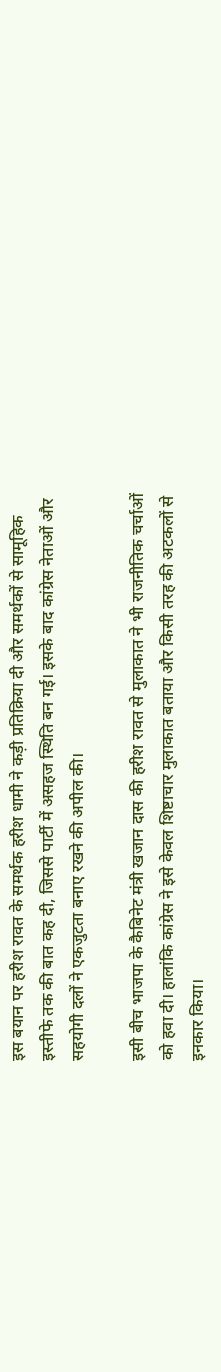इस बयान पर हरीश रावत के समर्थक हरीश धामी ने कड़ी प्रतिक्रिया दी और समर्थकों से सामूहिक इस्तीफे तक की बात कह दी, जिससे पार्टी में असहज स्थिति बन गई। इसके बाद कांग्रेस नेताओं और सहयोगी दलों ने एकजुटता बनाए रखने की अपील की।

इसी बीच भाजपा के कैबिनेट मंत्री खजान दास की हरीश रावत से मुलाकात ने भी राजनीतिक चर्चाओं को हवा दी। हालांकि कांग्रेस ने इसे केवल शिष्टाचार मुलाकात बताया और किसी तरह की अटकलों से इनकार किया।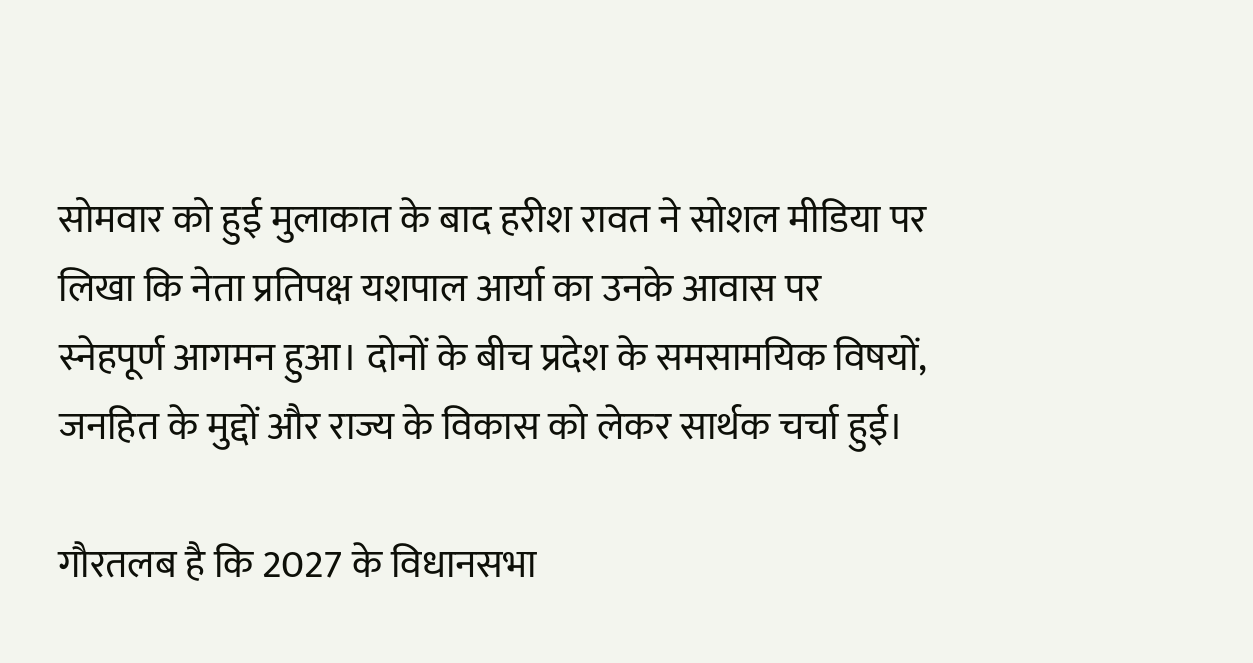सोमवार को हुई मुलाकात के बाद हरीश रावत ने सोशल मीडिया पर लिखा कि नेता प्रतिपक्ष यशपाल आर्या का उनके आवास पर स्नेहपूर्ण आगमन हुआ। दोनों के बीच प्रदेश के समसामयिक विषयों, जनहित के मुद्दों और राज्य के विकास को लेकर सार्थक चर्चा हुई।

गौरतलब है कि 2027 के विधानसभा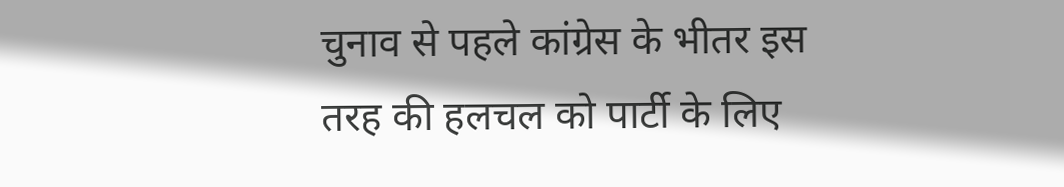चुनाव से पहले कांग्रेस के भीतर इस तरह की हलचल को पार्टी के लिए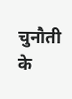चुनौती के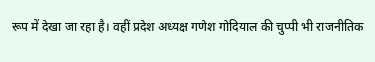रूप में देखा जा रहा है। वहीं प्रदेश अध्यक्ष गणेश गोदियाल की चुप्पी भी राजनीतिक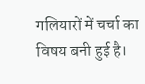गलियारों में चर्चा का विषय बनी हुई है।